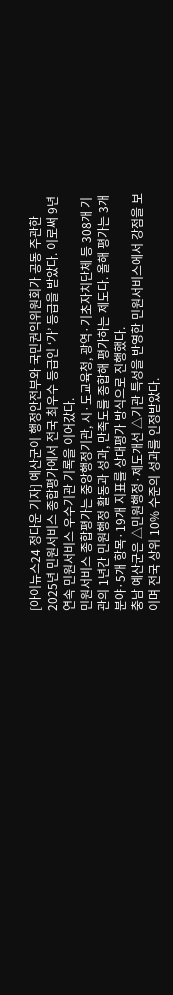[아이뉴스24 정다운 기자] 예산군이 행정안전부와 국민권익위원회가 공동 주관한 2025년 민원서비스 종합평가에서 전국 최우수 등급인 ‘가’ 등급을 받았다. 이로써 9년 연속 민원서비스 우수기관 기록을 이어갔다.
민원서비스 종합평가는 중앙행정기관, 시·도교육청, 광역·기초자치단체 등 308개 기관의 1년간 민원행정 활동과 성과, 만족도를 종합해 평가하는 제도다. 올해 평가는 3개 분야·5개 항목·19개 지표를 상대평가 방식으로 진행했다.
충남 예산군은 △민원행정·제도개선 △기관 특성을 반영한 민원서비스에서 강점을 보이며 전국 상위 10% 수준의 성과를 인정받았다.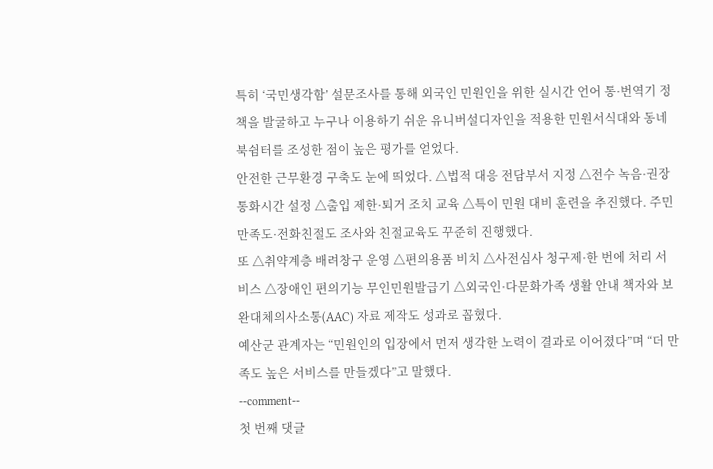특히 ‘국민생각함’ 설문조사를 통해 외국인 민원인을 위한 실시간 언어 통·번역기 정책을 발굴하고 누구나 이용하기 쉬운 유니버설디자인을 적용한 민원서식대와 동네북쉼터를 조성한 점이 높은 평가를 얻었다.
안전한 근무환경 구축도 눈에 띄었다. △법적 대응 전담부서 지정 △전수 녹음·권장 통화시간 설정 △출입 제한·퇴거 조치 교육 △특이 민원 대비 훈련을 추진했다. 주민만족도·전화친절도 조사와 친절교육도 꾸준히 진행했다.
또 △취약계층 배려창구 운영 △편의용품 비치 △사전심사 청구제·한 번에 처리 서비스 △장애인 편의기능 무인민원발급기 △외국인·다문화가족 생활 안내 책자와 보완대체의사소통(AAC) 자료 제작도 성과로 꼽혔다.
예산군 관계자는 “민원인의 입장에서 먼저 생각한 노력이 결과로 이어졌다”며 “더 만족도 높은 서비스를 만들겠다”고 말했다.
--comment--
첫 번째 댓글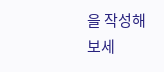을 작성해 보세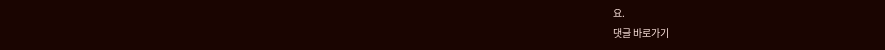요.
댓글 바로가기